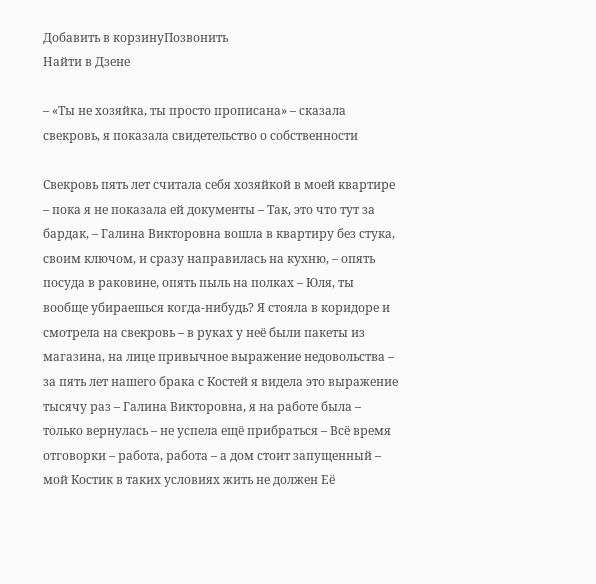Добавить в корзинуПозвонить
Найти в Дзене

– «Ты не хозяйка, ты просто прописана» – сказала свекровь, я показала свидетельство о собственности

Свекровь пять лет считала себя хозяйкой в моей квартире – пока я не показала ей документы – Так, это что тут за бардак, – Галина Викторовна вошла в квартиру без стука, своим ключом, и сразу направилась на кухню, – опять посуда в раковине, опять пыль на полках – Юля, ты вообще убираешься когда-нибудь? Я стояла в коридоре и смотрела на свекровь – в руках у неё были пакеты из магазина, на лице привычное выражение недовольства – за пять лет нашего брака с Костей я видела это выражение тысячу раз – Галина Викторовна, я на работе была – только вернулась – не успела ещё прибраться – Всё время отговорки – работа, работа – а дом стоит запущенный – мой Костик в таких условиях жить не должен Её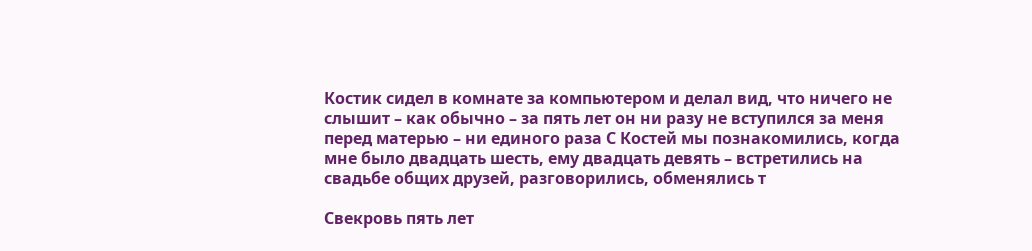Костик сидел в комнате за компьютером и делал вид, что ничего не слышит – как обычно – за пять лет он ни разу не вступился за меня перед матерью – ни единого раза С Костей мы познакомились, когда мне было двадцать шесть, ему двадцать девять – встретились на свадьбе общих друзей, разговорились, обменялись т

Свекровь пять лет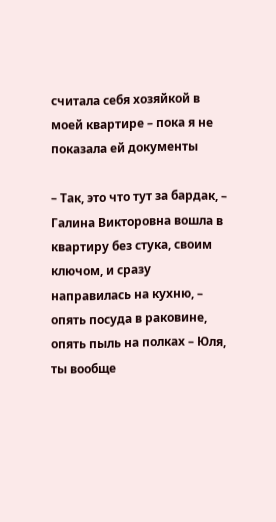считала себя хозяйкой в моей квартире – пока я не показала ей документы

– Так, это что тут за бардак, – Галина Викторовна вошла в квартиру без стука, своим ключом, и сразу направилась на кухню, – опять посуда в раковине, опять пыль на полках – Юля, ты вообще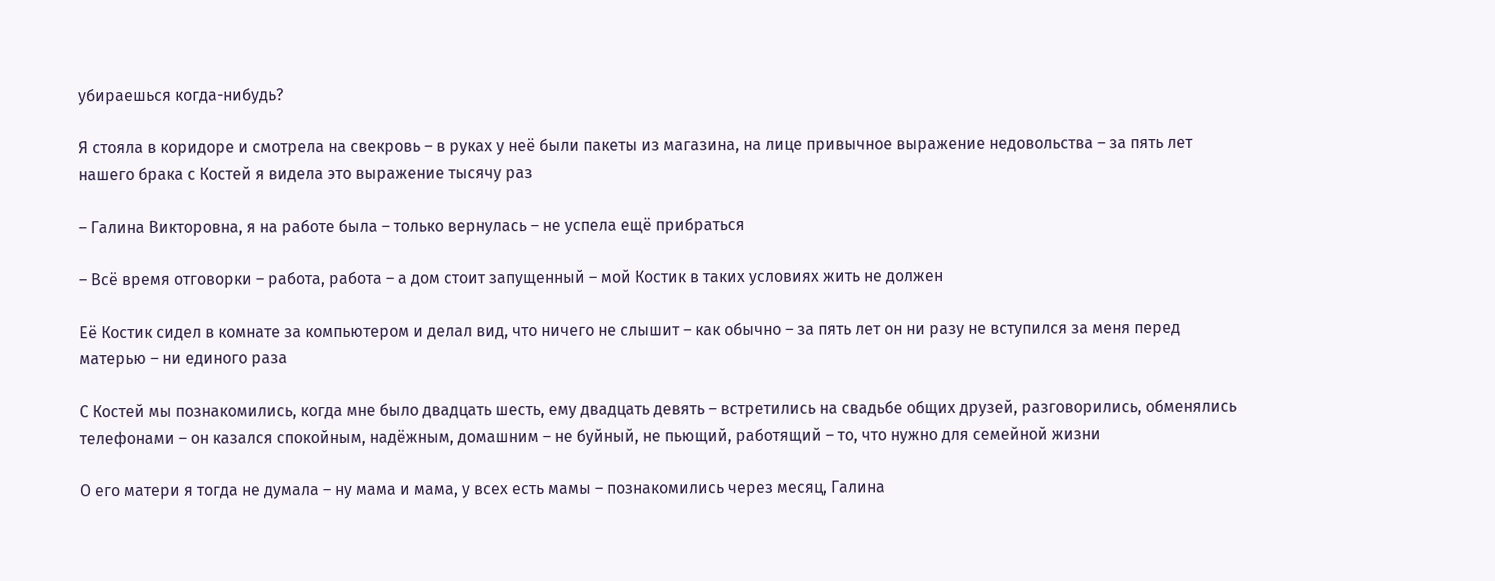убираешься когда-нибудь?

Я стояла в коридоре и смотрела на свекровь – в руках у неё были пакеты из магазина, на лице привычное выражение недовольства – за пять лет нашего брака с Костей я видела это выражение тысячу раз

– Галина Викторовна, я на работе была – только вернулась – не успела ещё прибраться

– Всё время отговорки – работа, работа – а дом стоит запущенный – мой Костик в таких условиях жить не должен

Её Костик сидел в комнате за компьютером и делал вид, что ничего не слышит – как обычно – за пять лет он ни разу не вступился за меня перед матерью – ни единого раза

С Костей мы познакомились, когда мне было двадцать шесть, ему двадцать девять – встретились на свадьбе общих друзей, разговорились, обменялись телефонами – он казался спокойным, надёжным, домашним – не буйный, не пьющий, работящий – то, что нужно для семейной жизни

О его матери я тогда не думала – ну мама и мама, у всех есть мамы – познакомились через месяц, Галина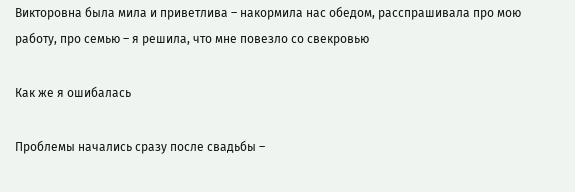Викторовна была мила и приветлива – накормила нас обедом, расспрашивала про мою работу, про семью – я решила, что мне повезло со свекровью

Как же я ошибалась

Проблемы начались сразу после свадьбы –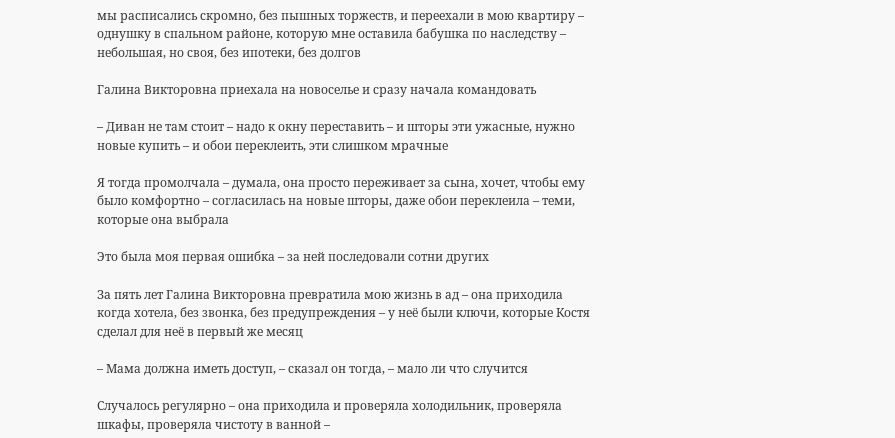мы расписались скромно, без пышных торжеств, и переехали в мою квартиру – однушку в спальном районе, которую мне оставила бабушка по наследству – небольшая, но своя, без ипотеки, без долгов

Галина Викторовна приехала на новоселье и сразу начала командовать

– Диван не там стоит – надо к окну переставить – и шторы эти ужасные, нужно новые купить – и обои переклеить, эти слишком мрачные

Я тогда промолчала – думала, она просто переживает за сына, хочет, чтобы ему было комфортно – согласилась на новые шторы, даже обои переклеила – теми, которые она выбрала

Это была моя первая ошибка – за ней последовали сотни других

За пять лет Галина Викторовна превратила мою жизнь в ад – она приходила когда хотела, без звонка, без предупреждения – у неё были ключи, которые Костя сделал для неё в первый же месяц

– Мама должна иметь доступ, – сказал он тогда, – мало ли что случится

Случалось регулярно – она приходила и проверяла холодильник, проверяла шкафы, проверяла чистоту в ванной –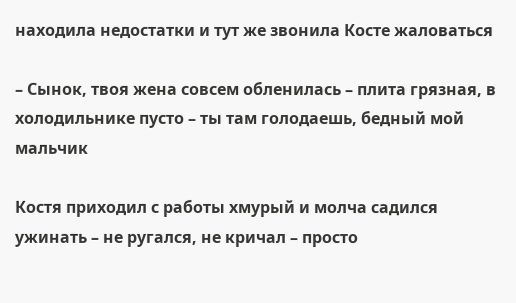находила недостатки и тут же звонила Косте жаловаться

– Сынок, твоя жена совсем обленилась – плита грязная, в холодильнике пусто – ты там голодаешь, бедный мой мальчик

Костя приходил с работы хмурый и молча садился ужинать – не ругался, не кричал – просто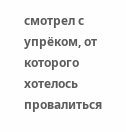смотрел с упрёком, от которого хотелось провалиться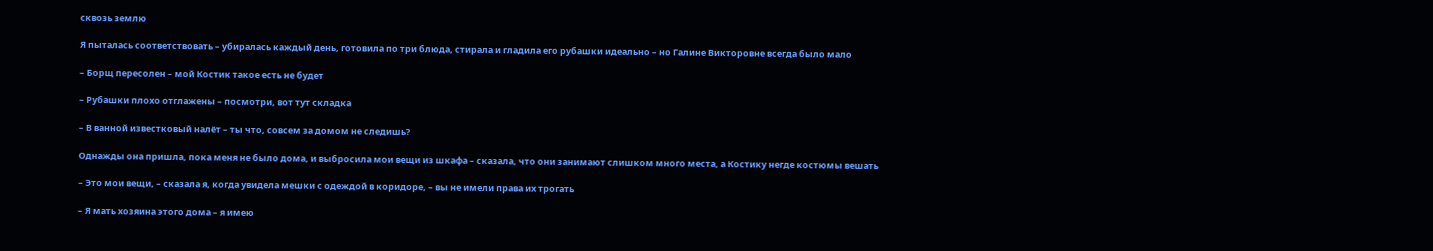сквозь землю

Я пыталась соответствовать – убиралась каждый день, готовила по три блюда, стирала и гладила его рубашки идеально – но Галине Викторовне всегда было мало

– Борщ пересолен – мой Костик такое есть не будет

– Рубашки плохо отглажены – посмотри, вот тут складка

– В ванной известковый налёт – ты что, совсем за домом не следишь?

Однажды она пришла, пока меня не было дома, и выбросила мои вещи из шкафа – сказала, что они занимают слишком много места, а Костику негде костюмы вешать

– Это мои вещи, – сказала я, когда увидела мешки с одеждой в коридоре, – вы не имели права их трогать

– Я мать хозяина этого дома – я имею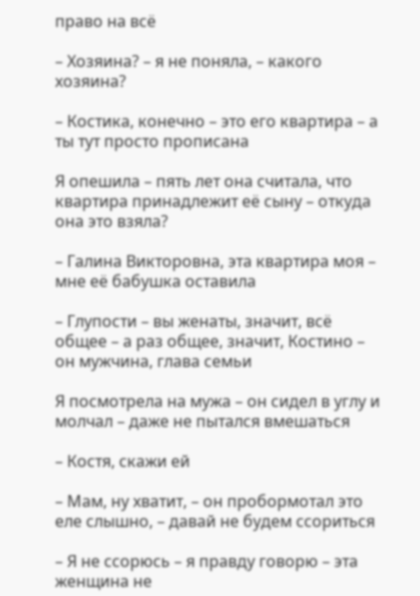право на всё

– Хозяина? – я не поняла, – какого хозяина?

– Костика, конечно – это его квартира – а ты тут просто прописана

Я опешила – пять лет она считала, что квартира принадлежит её сыну – откуда она это взяла?

– Галина Викторовна, эта квартира моя – мне её бабушка оставила

– Глупости – вы женаты, значит, всё общее – а раз общее, значит, Костино – он мужчина, глава семьи

Я посмотрела на мужа – он сидел в углу и молчал – даже не пытался вмешаться

– Костя, скажи ей

– Мам, ну хватит, – он пробормотал это еле слышно, – давай не будем ссориться

– Я не ссорюсь – я правду говорю – эта женщина не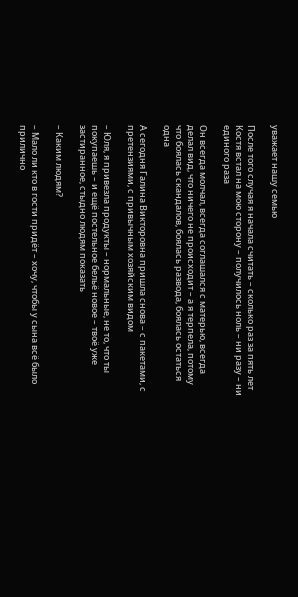уважает нашу семью

После того случая я начала считать – сколько раз за пять лет Костя встал на мою сторону – получилось ноль – ни разу – ни единого раза

Он всегда молчал, всегда соглашался с матерью, всегда делал вид, что ничего не происходит – а я терпела, потому что боялась скандалов, боялась развода, боялась остаться одна

А сегодня Галина Викторовна пришла снова – с пакетами, с претензиями, с привычным хозяйским видом

– Юля, я привезла продукты – нормальные, не то, что ты покупаешь – и ещё постельное бельё новое – твоё уже застиранное, стыдно людям показать

– Каким людям?

– Мало ли кто в гости придёт – хочу, чтобы у сына всё было прилично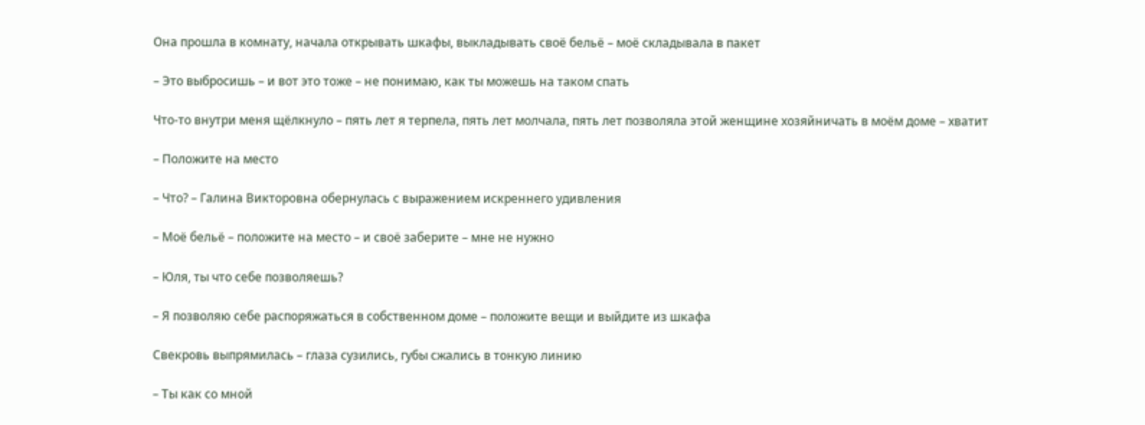Она прошла в комнату, начала открывать шкафы, выкладывать своё бельё – моё складывала в пакет

– Это выбросишь – и вот это тоже – не понимаю, как ты можешь на таком спать

Что-то внутри меня щёлкнуло – пять лет я терпела, пять лет молчала, пять лет позволяла этой женщине хозяйничать в моём доме – хватит

– Положите на место

– Что? – Галина Викторовна обернулась с выражением искреннего удивления

– Моё бельё – положите на место – и своё заберите – мне не нужно

– Юля, ты что себе позволяешь?

– Я позволяю себе распоряжаться в собственном доме – положите вещи и выйдите из шкафа

Свекровь выпрямилась – глаза сузились, губы сжались в тонкую линию

– Ты как со мной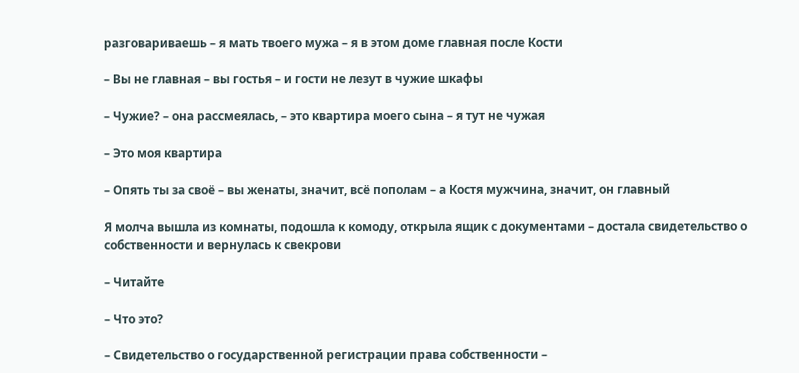разговариваешь – я мать твоего мужа – я в этом доме главная после Кости

– Вы не главная – вы гостья – и гости не лезут в чужие шкафы

– Чужие? – она рассмеялась, – это квартира моего сына – я тут не чужая

– Это моя квартира

– Опять ты за своё – вы женаты, значит, всё пополам – а Костя мужчина, значит, он главный

Я молча вышла из комнаты, подошла к комоду, открыла ящик с документами – достала свидетельство о собственности и вернулась к свекрови

– Читайте

– Что это?

– Свидетельство о государственной регистрации права собственности –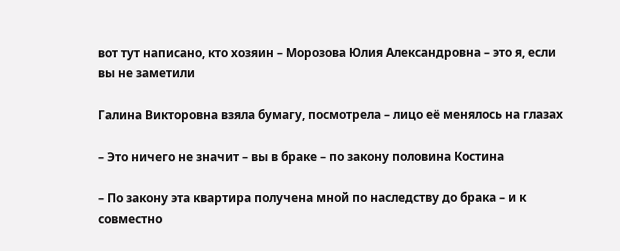вот тут написано, кто хозяин – Морозова Юлия Александровна – это я, если вы не заметили

Галина Викторовна взяла бумагу, посмотрела – лицо её менялось на глазах

– Это ничего не значит – вы в браке – по закону половина Костина

– По закону эта квартира получена мной по наследству до брака – и к совместно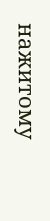нажитому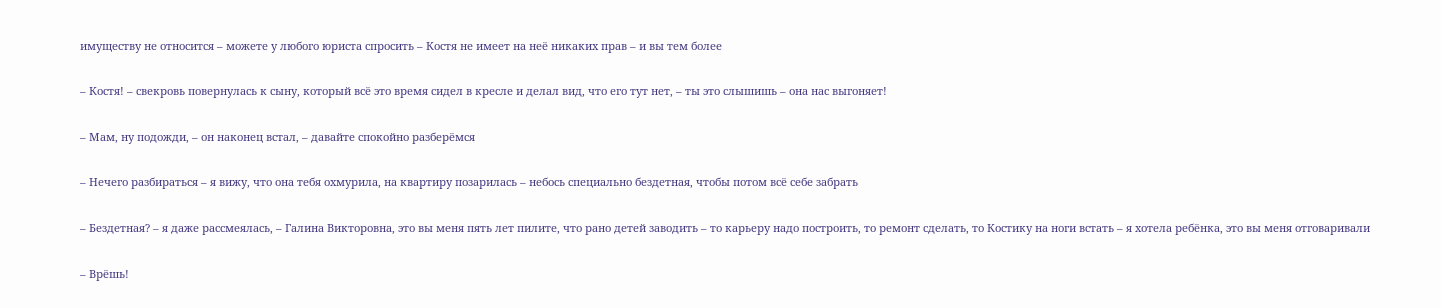имуществу не относится – можете у любого юриста спросить – Костя не имеет на неё никаких прав – и вы тем более

– Костя! – свекровь повернулась к сыну, который всё это время сидел в кресле и делал вид, что его тут нет, – ты это слышишь – она нас выгоняет!

– Мам, ну подожди, – он наконец встал, – давайте спокойно разберёмся

– Нечего разбираться – я вижу, что она тебя охмурила, на квартиру позарилась – небось специально бездетная, чтобы потом всё себе забрать

– Бездетная? – я даже рассмеялась, – Галина Викторовна, это вы меня пять лет пилите, что рано детей заводить – то карьеру надо построить, то ремонт сделать, то Костику на ноги встать – я хотела ребёнка, это вы меня отговаривали

– Врёшь!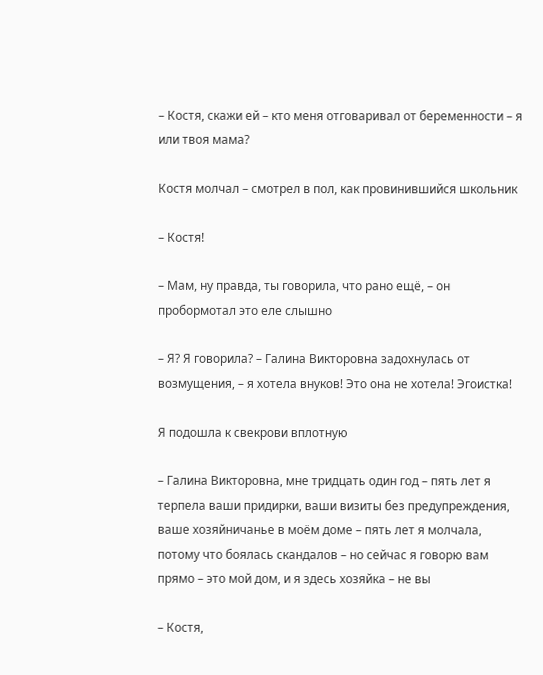– Костя, скажи ей – кто меня отговаривал от беременности – я или твоя мама?

Костя молчал – смотрел в пол, как провинившийся школьник

– Костя!

– Мам, ну правда, ты говорила, что рано ещё, – он пробормотал это еле слышно

– Я? Я говорила? – Галина Викторовна задохнулась от возмущения, – я хотела внуков! Это она не хотела! Эгоистка!

Я подошла к свекрови вплотную

– Галина Викторовна, мне тридцать один год – пять лет я терпела ваши придирки, ваши визиты без предупреждения, ваше хозяйничанье в моём доме – пять лет я молчала, потому что боялась скандалов – но сейчас я говорю вам прямо – это мой дом, и я здесь хозяйка – не вы

– Костя,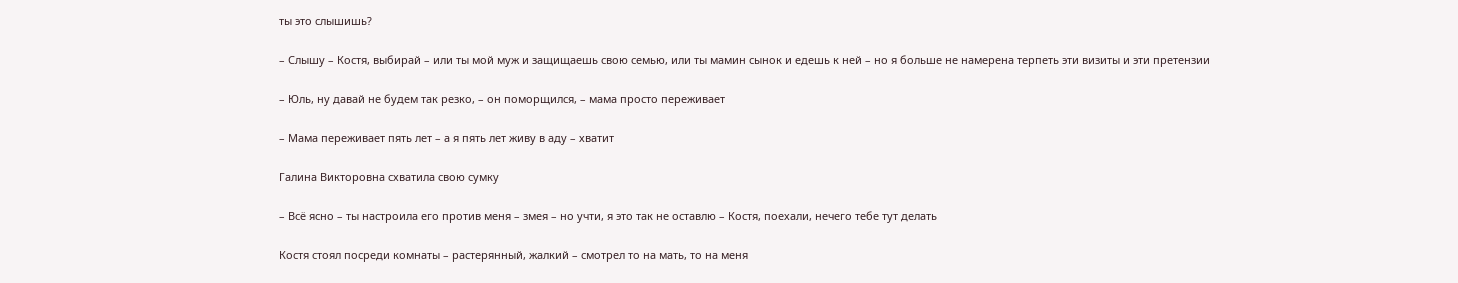ты это слышишь?

– Слышу – Костя, выбирай – или ты мой муж и защищаешь свою семью, или ты мамин сынок и едешь к ней – но я больше не намерена терпеть эти визиты и эти претензии

– Юль, ну давай не будем так резко, – он поморщился, – мама просто переживает

– Мама переживает пять лет – а я пять лет живу в аду – хватит

Галина Викторовна схватила свою сумку

– Всё ясно – ты настроила его против меня – змея – но учти, я это так не оставлю – Костя, поехали, нечего тебе тут делать

Костя стоял посреди комнаты – растерянный, жалкий – смотрел то на мать, то на меня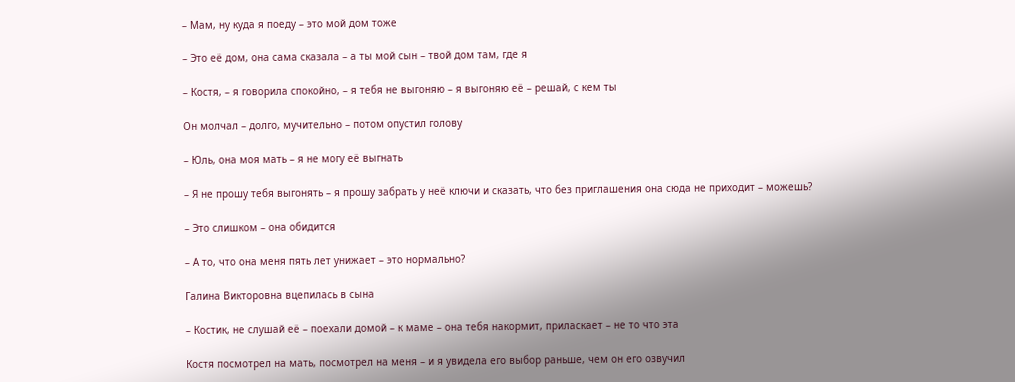– Мам, ну куда я поеду – это мой дом тоже

– Это её дом, она сама сказала – а ты мой сын – твой дом там, где я

– Костя, – я говорила спокойно, – я тебя не выгоняю – я выгоняю её – решай, с кем ты

Он молчал – долго, мучительно – потом опустил голову

– Юль, она моя мать – я не могу её выгнать

– Я не прошу тебя выгонять – я прошу забрать у неё ключи и сказать, что без приглашения она сюда не приходит – можешь?

– Это слишком – она обидится

– А то, что она меня пять лет унижает – это нормально?

Галина Викторовна вцепилась в сына

– Костик, не слушай её – поехали домой – к маме – она тебя накормит, приласкает – не то что эта

Костя посмотрел на мать, посмотрел на меня – и я увидела его выбор раньше, чем он его озвучил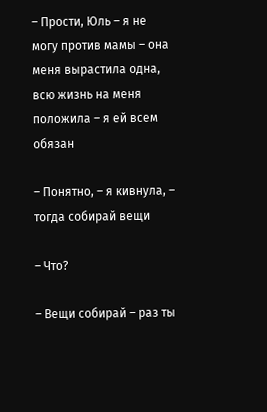– Прости, Юль – я не могу против мамы – она меня вырастила одна, всю жизнь на меня положила – я ей всем обязан

– Понятно, – я кивнула, – тогда собирай вещи

– Что?

– Вещи собирай – раз ты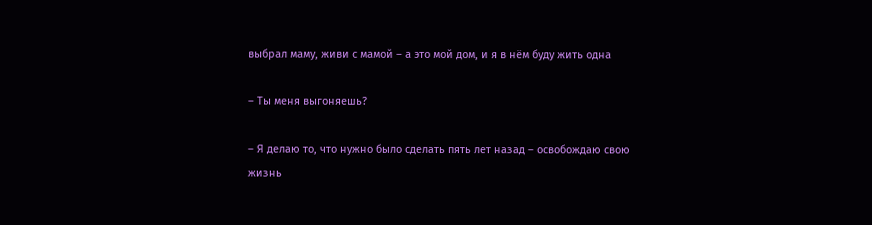выбрал маму, живи с мамой – а это мой дом, и я в нём буду жить одна

– Ты меня выгоняешь?

– Я делаю то, что нужно было сделать пять лет назад – освобождаю свою жизнь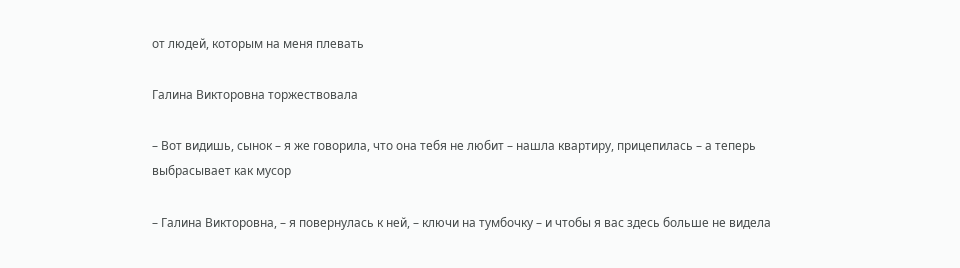от людей, которым на меня плевать

Галина Викторовна торжествовала

– Вот видишь, сынок – я же говорила, что она тебя не любит – нашла квартиру, прицепилась – а теперь выбрасывает как мусор

– Галина Викторовна, – я повернулась к ней, – ключи на тумбочку – и чтобы я вас здесь больше не видела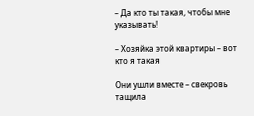– Да кто ты такая, чтобы мне указывать!

– Хозяйка этой квартиры – вот кто я такая

Они ушли вместе – свекровь тащила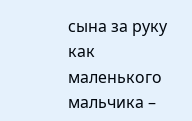сына за руку как маленького мальчика –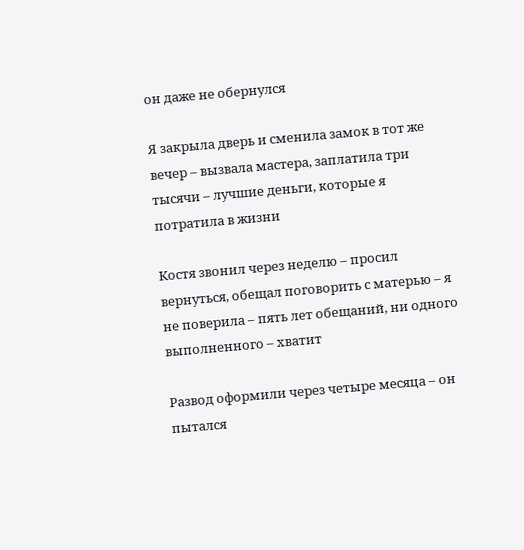он даже не обернулся

Я закрыла дверь и сменила замок в тот же вечер – вызвала мастера, заплатила три тысячи – лучшие деньги, которые я потратила в жизни

Костя звонил через неделю – просил вернуться, обещал поговорить с матерью – я не поверила – пять лет обещаний, ни одного выполненного – хватит

Развод оформили через четыре месяца – он пытался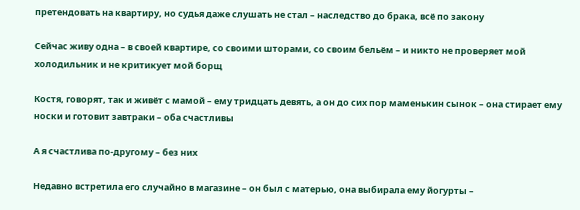претендовать на квартиру, но судья даже слушать не стал – наследство до брака, всё по закону

Сейчас живу одна – в своей квартире, со своими шторами, со своим бельём – и никто не проверяет мой холодильник и не критикует мой борщ

Костя, говорят, так и живёт с мамой – ему тридцать девять, а он до сих пор маменькин сынок – она стирает ему носки и готовит завтраки – оба счастливы

А я счастлива по-другому – без них

Недавно встретила его случайно в магазине – он был с матерью, она выбирала ему йогурты –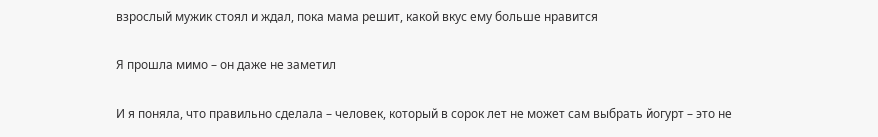взрослый мужик стоял и ждал, пока мама решит, какой вкус ему больше нравится

Я прошла мимо – он даже не заметил

И я поняла, что правильно сделала – человек, который в сорок лет не может сам выбрать йогурт – это не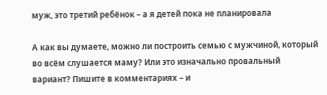муж, это третий ребёнок – а я детей пока не планировала

А как вы думаете, можно ли построить семью с мужчиной, который во всём слушается маму? Или это изначально провальный вариант? Пишите в комментариях – и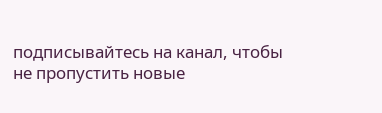подписывайтесь на канал, чтобы не пропустить новые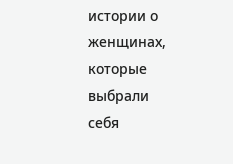истории о женщинах, которые выбрали себя